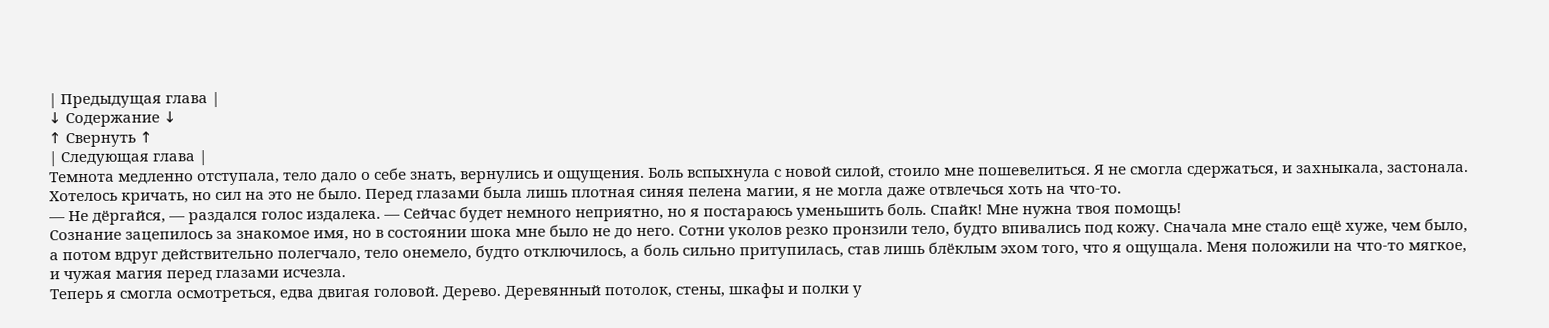| Предыдущая глава |
↓ Содержание ↓
↑ Свернуть ↑
| Следующая глава |
Темнота медленно отступала, тело дало о себе знать, вернулись и ощущения. Боль вспыхнула с новой силой, стоило мне пошевелиться. Я не смогла сдержаться, и захныкала, застонала. Хотелось кричать, но сил на это не было. Перед глазами была лишь плотная синяя пелена магии, я не могла даже отвлечься хоть на что-то.
— Не дёргайся, — раздался голос издалека. — Сейчас будет немного неприятно, но я постараюсь уменьшить боль. Спайк! Мне нужна твоя помощь!
Сознание зацепилось за знакомое имя, но в состоянии шока мне было не до него. Сотни уколов резко пронзили тело, будто впивались под кожу. Сначала мне стало ещё хуже, чем было, а потом вдруг действительно полегчало, тело онемело, будто отключилось, а боль сильно притупилась, став лишь блёклым эхом того, что я ощущала. Меня положили на что-то мягкое, и чужая магия перед глазами исчезла.
Теперь я смогла осмотреться, едва двигая головой. Дерево. Деревянный потолок, стены, шкафы и полки у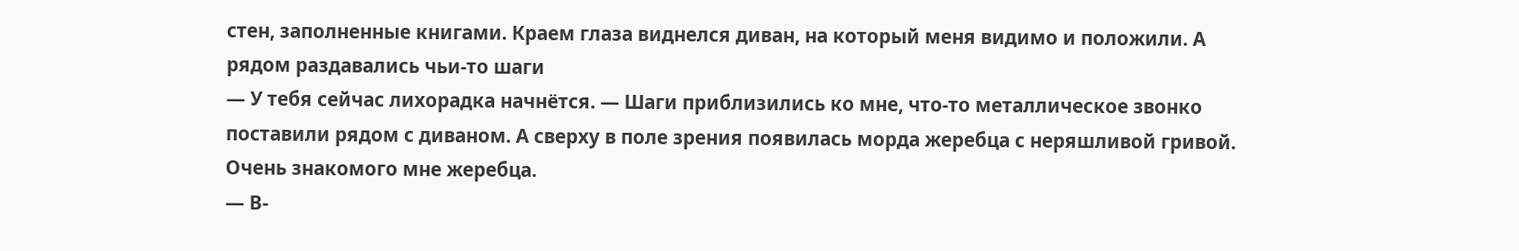стен, заполненные книгами. Краем глаза виднелся диван, на который меня видимо и положили. А рядом раздавались чьи-то шаги
— У тебя сейчас лихорадка начнётся. — Шаги приблизились ко мне, что-то металлическое звонко поставили рядом с диваном. А сверху в поле зрения появилась морда жеребца с неряшливой гривой.
Очень знакомого мне жеребца.
— В-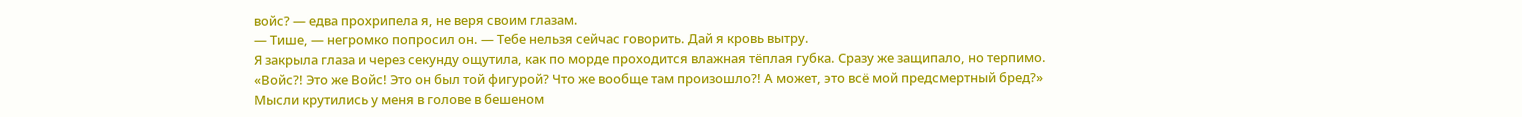войс? — едва прохрипела я, не веря своим глазам.
— Тише, — негромко попросил он. — Тебе нельзя сейчас говорить. Дай я кровь вытру.
Я закрыла глаза и через секунду ощутила, как по морде проходится влажная тёплая губка. Сразу же защипало, но терпимо.
«Войс?! Это же Войс! Это он был той фигурой? Что же вообще там произошло?! А может, это всё мой предсмертный бред?»
Мысли крутились у меня в голове в бешеном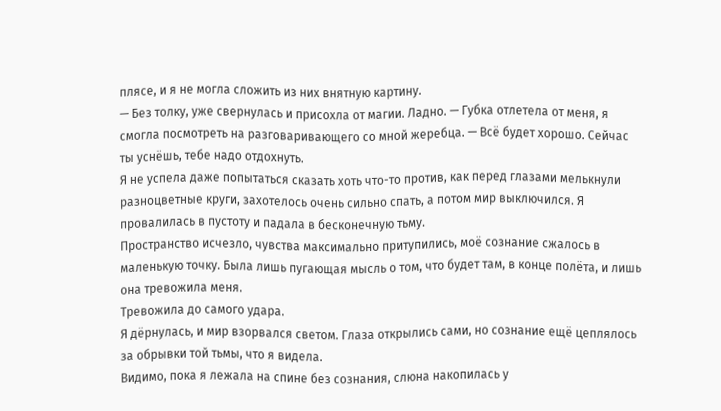плясе, и я не могла сложить из них внятную картину.
— Без толку, уже свернулась и присохла от магии. Ладно. — Губка отлетела от меня, я смогла посмотреть на разговаривающего со мной жеребца. — Всё будет хорошо. Сейчас ты уснёшь, тебе надо отдохнуть.
Я не успела даже попытаться сказать хоть что-то против, как перед глазами мелькнули разноцветные круги, захотелось очень сильно спать, а потом мир выключился. Я провалилась в пустоту и падала в бесконечную тьму.
Пространство исчезло, чувства максимально притупились, моё сознание сжалось в маленькую точку. Была лишь пугающая мысль о том, что будет там, в конце полёта, и лишь она тревожила меня.
Тревожила до самого удара.
Я дёрнулась, и мир взорвался светом. Глаза открылись сами, но сознание ещё цеплялось за обрывки той тьмы, что я видела.
Видимо, пока я лежала на спине без сознания, слюна накопилась у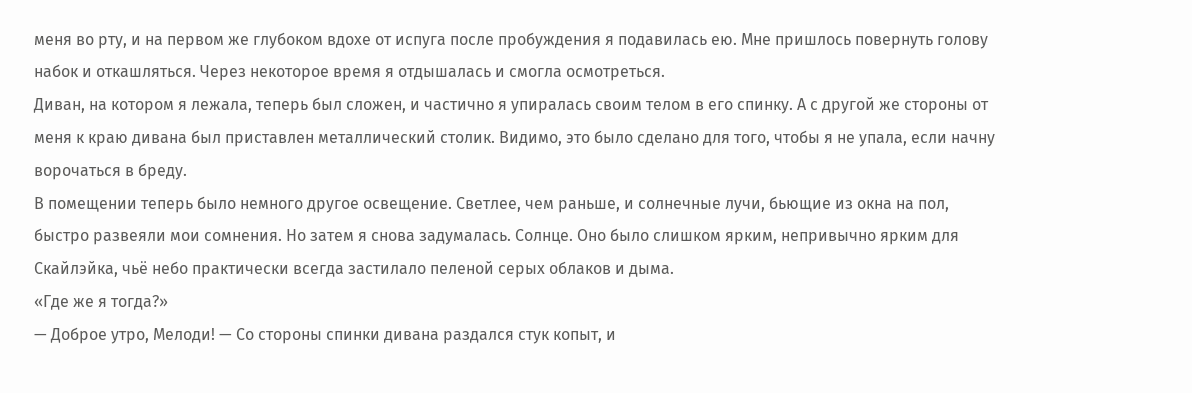меня во рту, и на первом же глубоком вдохе от испуга после пробуждения я подавилась ею. Мне пришлось повернуть голову набок и откашляться. Через некоторое время я отдышалась и смогла осмотреться.
Диван, на котором я лежала, теперь был сложен, и частично я упиралась своим телом в его спинку. А с другой же стороны от меня к краю дивана был приставлен металлический столик. Видимо, это было сделано для того, чтобы я не упала, если начну ворочаться в бреду.
В помещении теперь было немного другое освещение. Светлее, чем раньше, и солнечные лучи, бьющие из окна на пол, быстро развеяли мои сомнения. Но затем я снова задумалась. Солнце. Оно было слишком ярким, непривычно ярким для Скайлэйка, чьё небо практически всегда застилало пеленой серых облаков и дыма.
«Где же я тогда?»
— Доброе утро, Мелоди! — Со стороны спинки дивана раздался стук копыт, и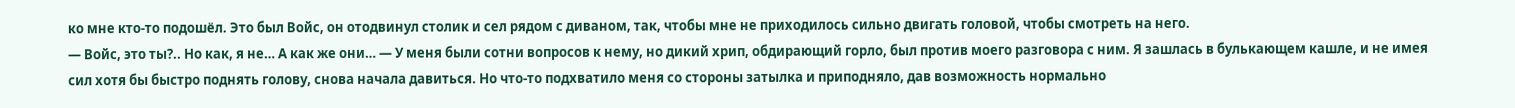ко мне кто-то подошёл. Это был Войс, он отодвинул столик и сел рядом с диваном, так, чтобы мне не приходилось сильно двигать головой, чтобы смотреть на него.
— Войс, это ты?.. Но как, я не… А как же они… — У меня были сотни вопросов к нему, но дикий хрип, обдирающий горло, был против моего разговора с ним. Я зашлась в булькающем кашле, и не имея сил хотя бы быстро поднять голову, снова начала давиться. Но что-то подхватило меня со стороны затылка и приподняло, дав возможность нормально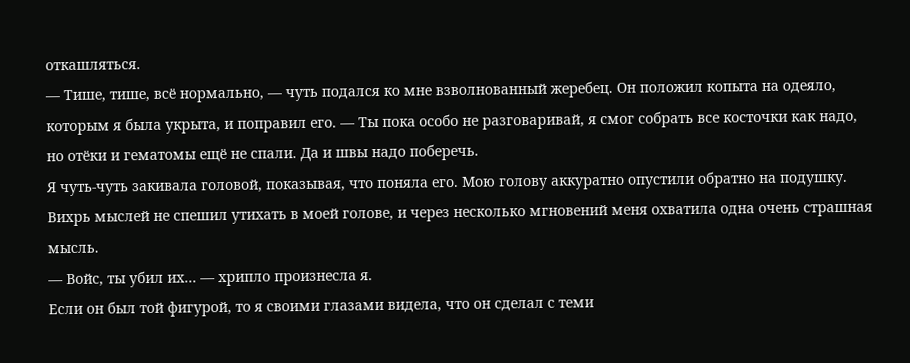откашляться.
— Тише, тише, всё нормально, — чуть подался ко мне взволнованный жеребец. Он положил копыта на одеяло, которым я была укрыта, и поправил его. — Ты пока особо не разговаривай, я смог собрать все косточки как надо, но отёки и гематомы ещё не спали. Да и швы надо поберечь.
Я чуть-чуть закивала головой, показывая, что поняла его. Мою голову аккуратно опустили обратно на подушку.
Вихрь мыслей не спешил утихать в моей голове, и через несколько мгновений меня охватила одна очень страшная мысль.
— Войс, ты убил их… — хрипло произнесла я.
Если он был той фигурой, то я своими глазами видела, что он сделал с теми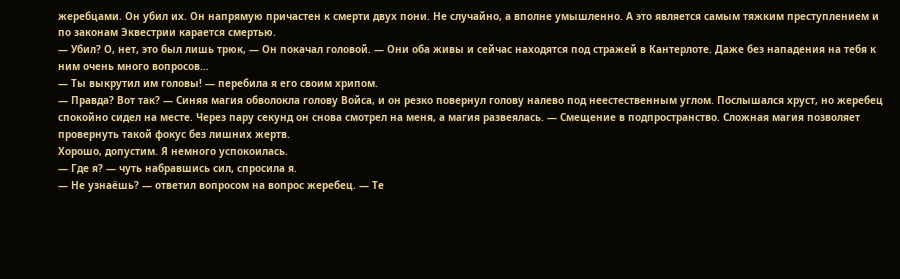жеребцами. Он убил их. Он напрямую причастен к смерти двух пони. Не случайно, а вполне умышленно. А это является самым тяжким преступлением и по законам Эквестрии карается смертью.
— Убил? О, нет, это был лишь трюк, — Он покачал головой. — Они оба живы и сейчас находятся под стражей в Кантерлоте. Даже без нападения на тебя к ним очень много вопросов…
— Ты выкрутил им головы! — перебила я его своим хрипом.
— Правда? Вот так? — Синяя магия обволокла голову Войса, и он резко повернул голову налево под неестественным углом. Послышался хруст, но жеребец спокойно сидел на месте. Через пару секунд он снова смотрел на меня, а магия развеялась. — Смещение в подпространство. Сложная магия позволяет провернуть такой фокус без лишних жертв.
Хорошо, допустим. Я немного успокоилась.
— Где я? — чуть набравшись сил, спросила я.
— Не узнаёшь? — ответил вопросом на вопрос жеребец. — Те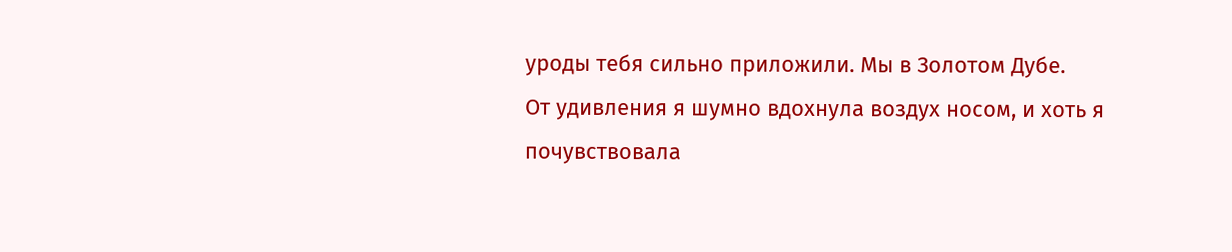уроды тебя сильно приложили. Мы в Золотом Дубе.
От удивления я шумно вдохнула воздух носом, и хоть я почувствовала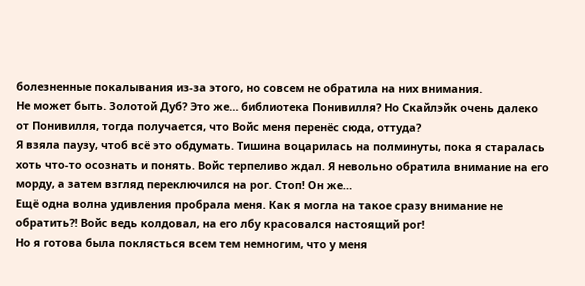болезненные покалывания из-за этого, но совсем не обратила на них внимания.
Не может быть. Золотой Дуб? Это же… библиотека Понивилля? Но Скайлэйк очень далеко от Понивилля, тогда получается, что Войс меня перенёс сюда, оттуда?
Я взяла паузу, чтоб всё это обдумать. Тишина воцарилась на полминуты, пока я старалась хоть что-то осознать и понять. Войс терпеливо ждал. Я невольно обратила внимание на его морду, а затем взгляд переключился на рог. Стоп! Он же…
Ещё одна волна удивления пробрала меня. Как я могла на такое сразу внимание не обратить?! Войс ведь колдовал, на его лбу красовался настоящий рог!
Но я готова была поклясться всем тем немногим, что у меня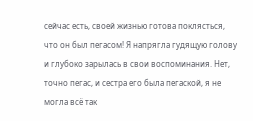сейчас есть, своей жизнью готова поклясться, что он был пегасом! Я напрягла гудящую голову и глубоко зарылась в свои воспоминания. Нет, точно пегас, и сестра его была пегаской, я не могла всё так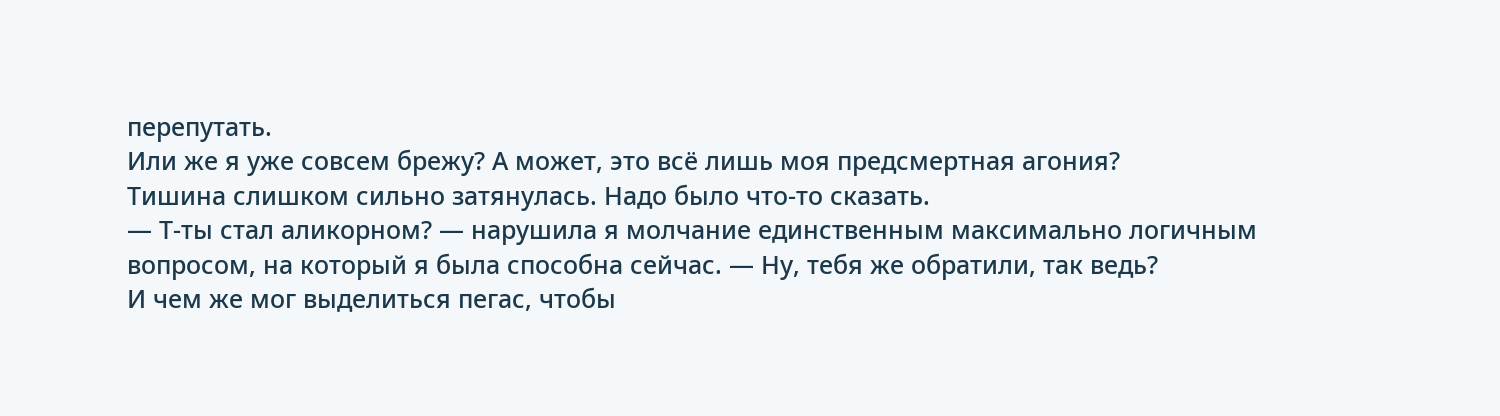перепутать.
Или же я уже совсем брежу? А может, это всё лишь моя предсмертная агония?
Тишина слишком сильно затянулась. Надо было что-то сказать.
— Т-ты стал аликорном? — нарушила я молчание единственным максимально логичным вопросом, на который я была способна сейчас. — Ну, тебя же обратили, так ведь?
И чем же мог выделиться пегас, чтобы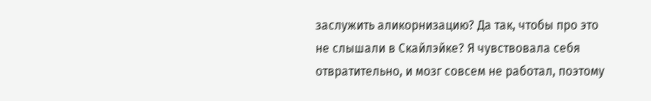заслужить аликорнизацию? Да так, чтобы про это не слышали в Скайлэйке? Я чувствовала себя отвратительно, и мозг совсем не работал, поэтому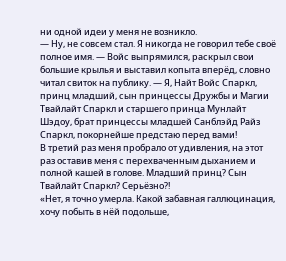ни одной идеи у меня не возникло.
— Ну, не совсем стал. Я никогда не говорил тебе своё полное имя. — Войс выпрямился, раскрыл свои большие крылья и выставил копыта вперёд, словно читал свиток на публику. — Я, Найт Войс Спаркл, принц младший, сын принцессы Дружбы и Магии Твайлайт Спаркл и старшего принца Мунлайт Шэдоу, брат принцессы младшей Санблэйд Райз Спаркл, покорнейше предстаю перед вами!
В третий раз меня пробрало от удивления, на этот раз оставив меня с перехваченным дыханием и полной кашей в голове. Младший принц? Сын Твайлайт Спаркл? Серьёзно?!
«Нет, я точно умерла. Какой забавная галлюцинация, хочу побыть в нёй подольше,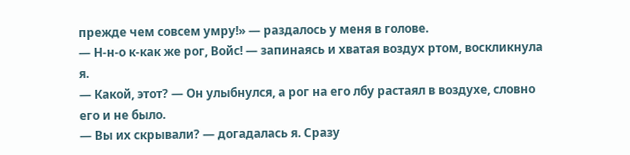прежде чем совсем умру!» — раздалось у меня в голове.
— Н-н-о к-как же рог, Войс! — запинаясь и хватая воздух ртом, воскликнула я.
— Какой, этот? — Он улыбнулся, а рог на его лбу растаял в воздухе, словно его и не было.
— Вы их скрывали? — догадалась я. Сразу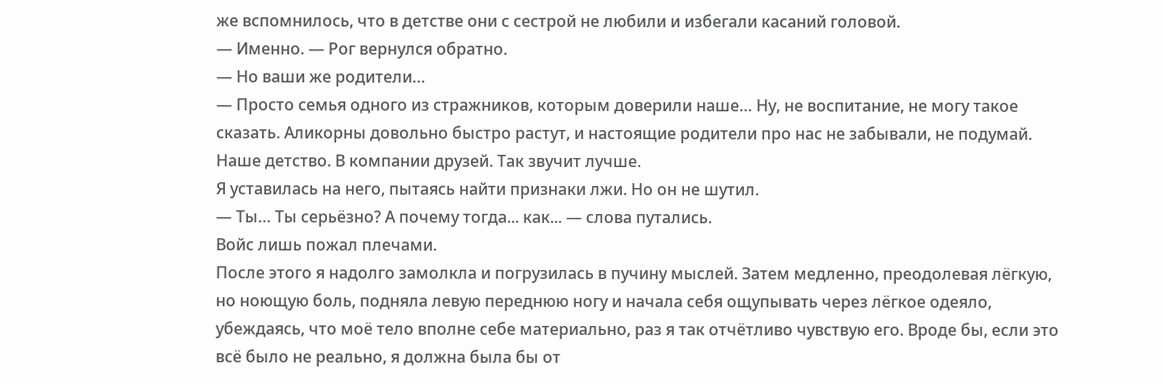же вспомнилось, что в детстве они с сестрой не любили и избегали касаний головой.
— Именно. — Рог вернулся обратно.
— Но ваши же родители…
— Просто семья одного из стражников, которым доверили наше… Ну, не воспитание, не могу такое сказать. Аликорны довольно быстро растут, и настоящие родители про нас не забывали, не подумай. Наше детство. В компании друзей. Так звучит лучше.
Я уставилась на него, пытаясь найти признаки лжи. Но он не шутил.
— Ты… Ты серьёзно? А почему тогда... как... — слова путались.
Войс лишь пожал плечами.
После этого я надолго замолкла и погрузилась в пучину мыслей. Затем медленно, преодолевая лёгкую, но ноющую боль, подняла левую переднюю ногу и начала себя ощупывать через лёгкое одеяло, убеждаясь, что моё тело вполне себе материально, раз я так отчётливо чувствую его. Вроде бы, если это всё было не реально, я должна была бы от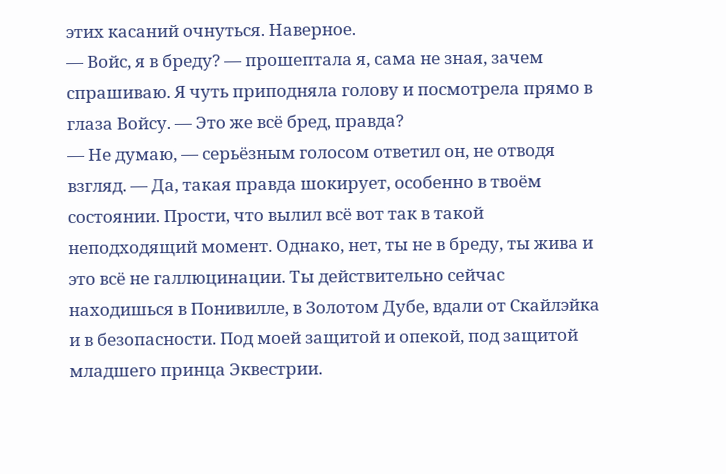этих касаний очнуться. Наверное.
— Войс, я в бреду? — прошептала я, сама не зная, зачем спрашиваю. Я чуть приподняла голову и посмотрела прямо в глаза Войсу. — Это же всё бред, правда?
— Не думаю, — серьёзным голосом ответил он, не отводя взгляд. — Да, такая правда шокирует, особенно в твоём состоянии. Прости, что вылил всё вот так в такой неподходящий момент. Однако, нет, ты не в бреду, ты жива и это всё не галлюцинации. Ты действительно сейчас находишься в Понивилле, в Золотом Дубе, вдали от Скайлэйка и в безопасности. Под моей защитой и опекой, под защитой младшего принца Эквестрии.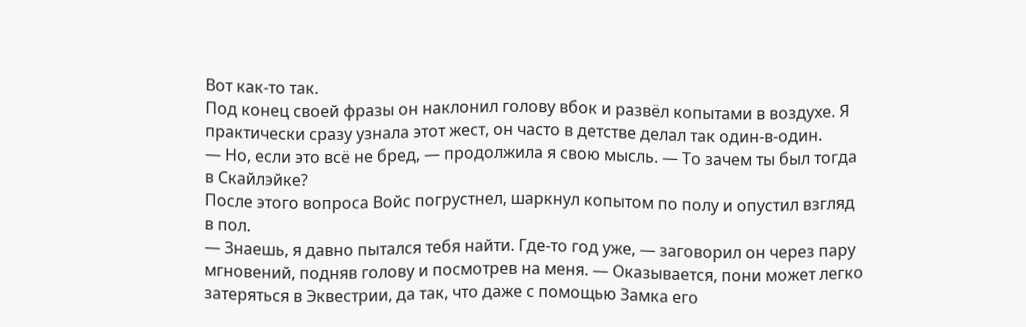Вот как-то так.
Под конец своей фразы он наклонил голову вбок и развёл копытами в воздухе. Я практически сразу узнала этот жест, он часто в детстве делал так один-в-один.
— Но, если это всё не бред, — продолжила я свою мысль. — То зачем ты был тогда в Скайлэйке?
После этого вопроса Войс погрустнел, шаркнул копытом по полу и опустил взгляд в пол.
— Знаешь, я давно пытался тебя найти. Где-то год уже, — заговорил он через пару мгновений, подняв голову и посмотрев на меня. — Оказывается, пони может легко затеряться в Эквестрии, да так, что даже с помощью Замка его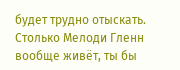будет трудно отыскать. Столько Мелоди Гленн вообще живёт, ты бы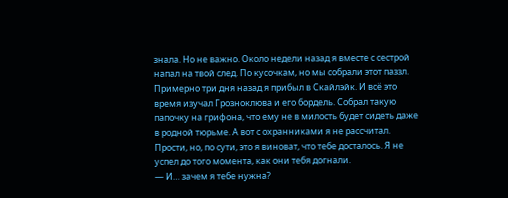знала. Но не важно. Около недели назад я вместе с сестрой напал на твой след. По кусочкам, но мы собрали этот паззл. Примерно три дня назад я прибыл в Скайлэйк. И всё это время изучал Грозноклюва и его бордель. Собрал такую папочку на грифона, что ему не в милость будет сидеть даже в родной тюрьме. А вот с охранниками я не рассчитал. Прости, но, по сути, это я виноват, что тебе досталось. Я не успел до того момента, как они тебя догнали.
— И… зачем я тебе нужна?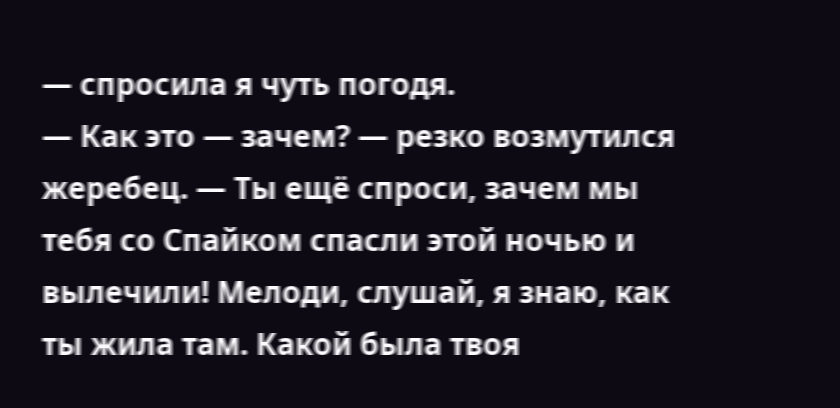— спросила я чуть погодя.
— Как это — зачем? — резко возмутился жеребец. — Ты ещё спроси, зачем мы тебя со Спайком спасли этой ночью и вылечили! Мелоди, слушай, я знаю, как ты жила там. Какой была твоя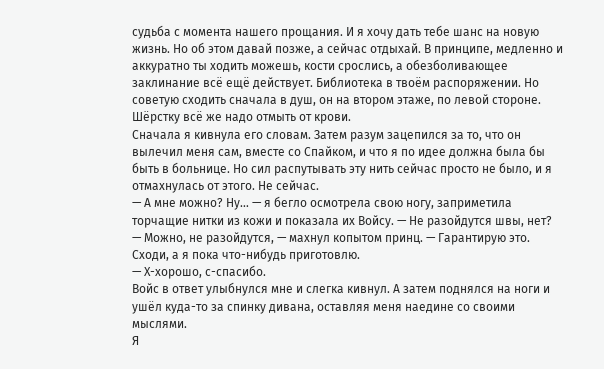судьба с момента нашего прощания. И я хочу дать тебе шанс на новую жизнь. Но об этом давай позже, а сейчас отдыхай. В принципе, медленно и аккуратно ты ходить можешь, кости срослись, а обезболивающее заклинание всё ещё действует. Библиотека в твоём распоряжении. Но советую сходить сначала в душ, он на втором этаже, по левой стороне. Шёрстку всё же надо отмыть от крови.
Сначала я кивнула его словам. Затем разум зацепился за то, что он вылечил меня сам, вместе со Спайком, и что я по идее должна была бы быть в больнице. Но сил распутывать эту нить сейчас просто не было, и я отмахнулась от этого. Не сейчас.
— А мне можно? Ну… — я бегло осмотрела свою ногу, заприметила торчащие нитки из кожи и показала их Войсу. — Не разойдутся швы, нет?
— Можно, не разойдутся, — махнул копытом принц. — Гарантирую это. Сходи, а я пока что-нибудь приготовлю.
— Х-хорошо, с-спасибо.
Войс в ответ улыбнулся мне и слегка кивнул. А затем поднялся на ноги и ушёл куда-то за спинку дивана, оставляя меня наедине со своими мыслями.
Я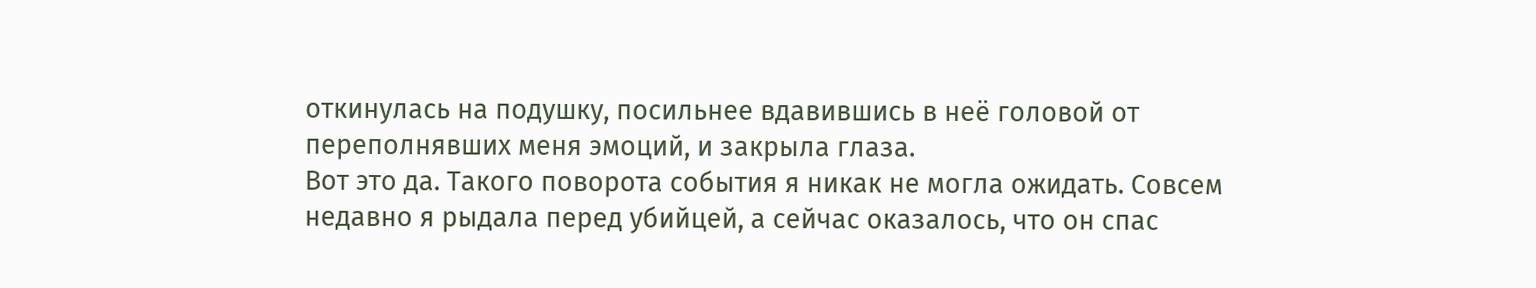откинулась на подушку, посильнее вдавившись в неё головой от переполнявших меня эмоций, и закрыла глаза.
Вот это да. Такого поворота события я никак не могла ожидать. Совсем недавно я рыдала перед убийцей, а сейчас оказалось, что он спас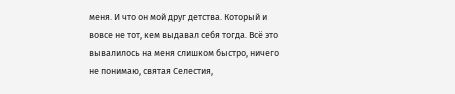меня. И что он мой друг детства. Который и вовсе не тот, кем выдавал себя тогда. Всё это вывалилось на меня слишком быстро, ничего не понимаю, святая Селестия,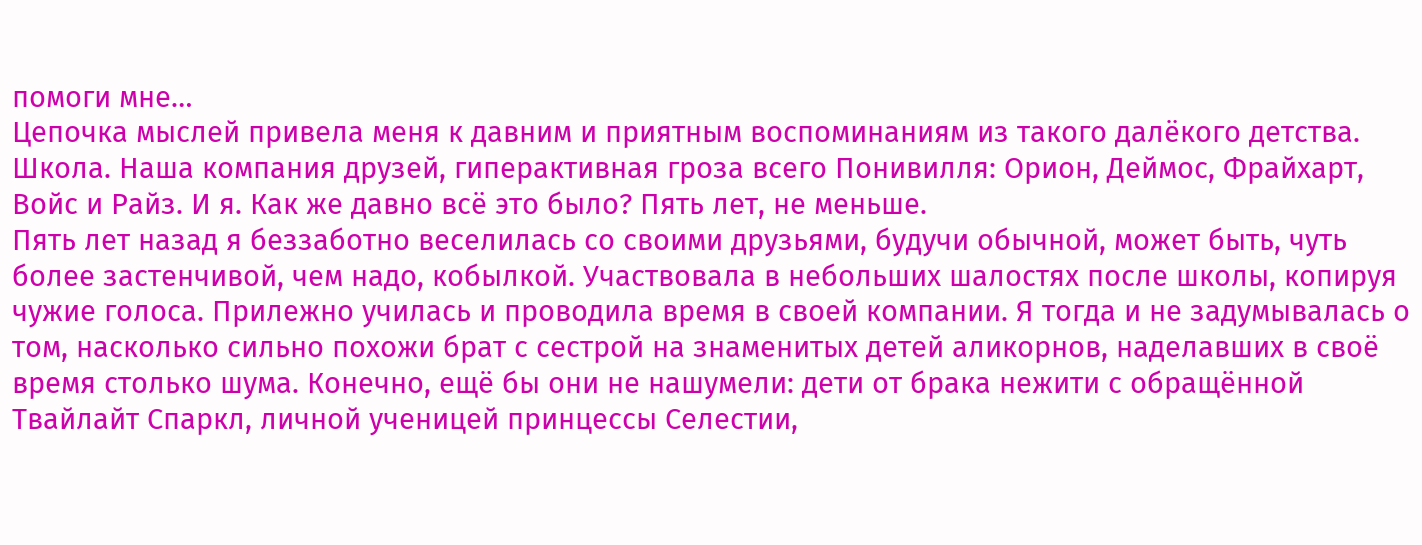помоги мне…
Цепочка мыслей привела меня к давним и приятным воспоминаниям из такого далёкого детства.
Школа. Наша компания друзей, гиперактивная гроза всего Понивилля: Орион, Деймос, Фрайхарт, Войс и Райз. И я. Как же давно всё это было? Пять лет, не меньше.
Пять лет назад я беззаботно веселилась со своими друзьями, будучи обычной, может быть, чуть более застенчивой, чем надо, кобылкой. Участвовала в небольших шалостях после школы, копируя чужие голоса. Прилежно училась и проводила время в своей компании. Я тогда и не задумывалась о том, насколько сильно похожи брат с сестрой на знаменитых детей аликорнов, наделавших в своё время столько шума. Конечно, ещё бы они не нашумели: дети от брака нежити с обращённой Твайлайт Спаркл, личной ученицей принцессы Селестии,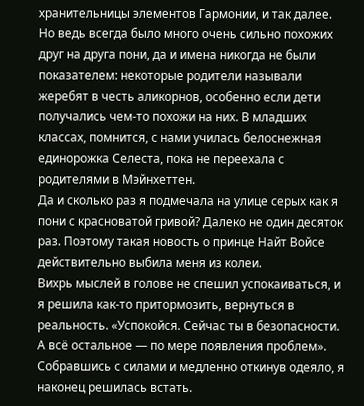хранительницы элементов Гармонии, и так далее.
Но ведь всегда было много очень сильно похожих друг на друга пони, да и имена никогда не были показателем: некоторые родители называли жеребят в честь аликорнов, особенно если дети получались чем-то похожи на них. В младших классах, помнится, с нами училась белоснежная единорожка Селеста, пока не переехала с родителями в Мэйнхеттен.
Да и сколько раз я подмечала на улице серых как я пони с красноватой гривой? Далеко не один десяток раз. Поэтому такая новость о принце Найт Войсе действительно выбила меня из колеи.
Вихрь мыслей в голове не спешил успокаиваться, и я решила как-то притормозить, вернуться в реальность. «Успокойся. Сейчас ты в безопасности. А всё остальное — по мере появления проблем».
Собравшись с силами и медленно откинув одеяло, я наконец решилась встать.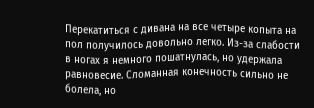Перекатиться с дивана на все четыре копыта на пол получилось довольно легко. Из-за слабости в ногах я немного пошатнулась, но удержала равновесие. Сломанная конечность сильно не болела, но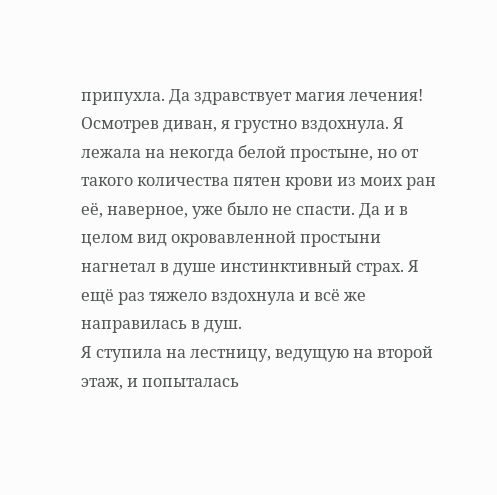припухла. Да здравствует магия лечения! Осмотрев диван, я грустно вздохнула. Я лежала на некогда белой простыне, но от такого количества пятен крови из моих ран её, наверное, уже было не спасти. Да и в целом вид окровавленной простыни нагнетал в душе инстинктивный страх. Я ещё раз тяжело вздохнула и всё же направилась в душ.
Я ступила на лестницу, ведущую на второй этаж, и попыталась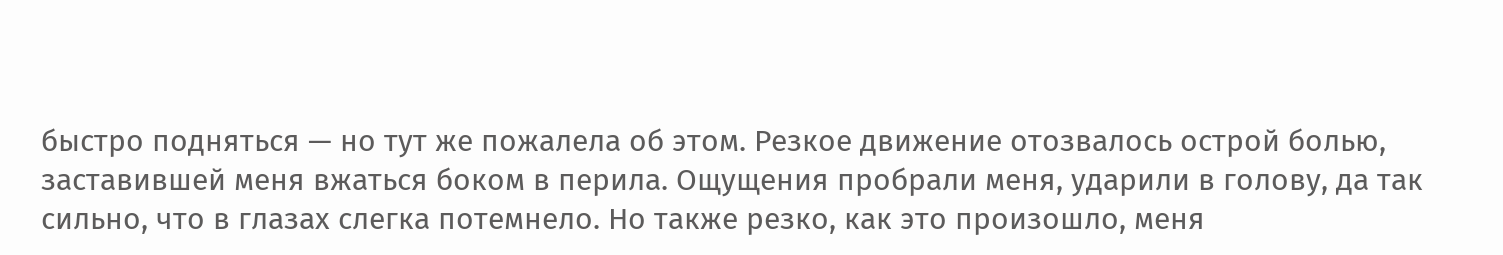быстро подняться — но тут же пожалела об этом. Резкое движение отозвалось острой болью, заставившей меня вжаться боком в перила. Ощущения пробрали меня, ударили в голову, да так сильно, что в глазах слегка потемнело. Но также резко, как это произошло, меня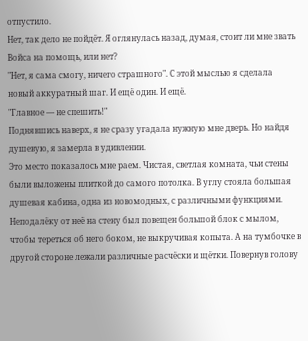отпустило.
Нет, так дело не пойдёт. Я оглянулась назад, думая, стоит ли мне звать Войса на помощь, или нет?
"Нет, я сама смогу, ничего страшного". С этой мыслью я сделала новый аккуратный шаг. И ещё один. И ещё.
"Главное — не спешить!"
Поднявшись наверх, я не сразу угадала нужную мне дверь. Но найдя душевую, я замерла в удивлении.
Это место показалось мне раем. Чистая, светлая комната, чьи стены были выложены плиткой до самого потолка. В углу стояла большая душевая кабина, одна из новомодных, с различными функциями. Неподалёку от неё на стену был повещен большой блок с мылом, чтобы тереться об него боком, не выкручивая копыта. А на тумбочке в другой стороне лежали различные расчёски и щётки. Повернув голову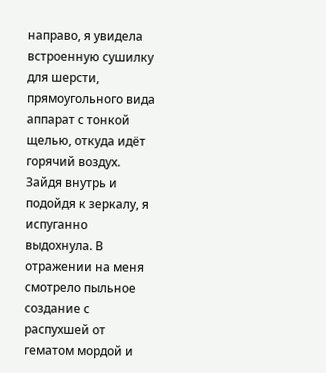направо, я увидела встроенную сушилку для шерсти, прямоугольного вида аппарат с тонкой щелью, откуда идёт горячий воздух.
Зайдя внутрь и подойдя к зеркалу, я испуганно выдохнула. В отражении на меня смотрело пыльное создание с распухшей от гематом мордой и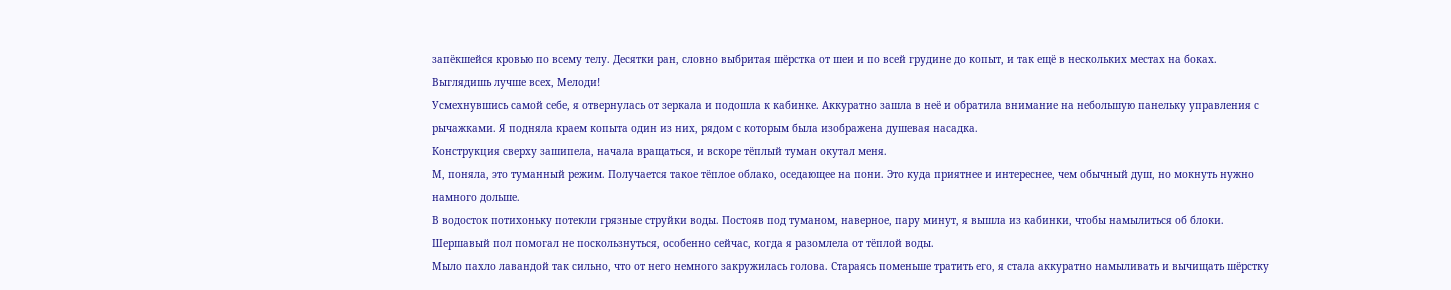запёкшейся кровью по всему телу. Десятки ран, словно выбритая шёрстка от шеи и по всей грудине до копыт, и так ещё в нескольких местах на боках. Выглядишь лучше всех, Мелоди!
Усмехнувшись самой себе, я отвернулась от зеркала и подошла к кабинке. Аккуратно зашла в неё и обратила внимание на небольшую панельку управления с рычажками. Я подняла краем копыта один из них, рядом с которым была изображена душевая насадка.
Конструкция сверху зашипела, начала вращаться, и вскоре тёплый туман окутал меня.
М, поняла, это туманный режим. Получается такое тёплое облако, оседающее на пони. Это куда приятнее и интереснее, чем обычный душ, но мокнуть нужно намного дольше.
В водосток потихоньку потекли грязные струйки воды. Постояв под туманом, наверное, пару минут, я вышла из кабинки, чтобы намылиться об блоки. Шершавый пол помогал не поскользнуться, особенно сейчас, когда я разомлела от тёплой воды.
Мыло пахло лавандой так сильно, что от него немного закружилась голова. Стараясь поменьше тратить его, я стала аккуратно намыливать и вычищать шёрстку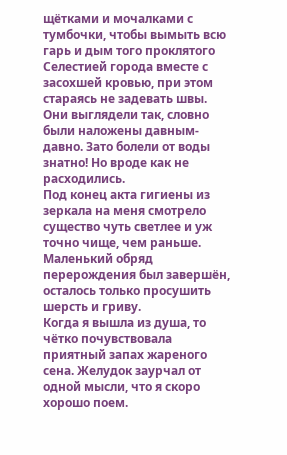щётками и мочалками с тумбочки, чтобы вымыть всю гарь и дым того проклятого Селестией города вместе с засохшей кровью, при этом стараясь не задевать швы. Они выглядели так, словно были наложены давным-давно. Зато болели от воды знатно! Но вроде как не расходились.
Под конец акта гигиены из зеркала на меня смотрело существо чуть светлее и уж точно чище, чем раньше. Маленький обряд перерождения был завершён, осталось только просушить шерсть и гриву.
Когда я вышла из душа, то чётко почувствовала приятный запах жареного сена. Желудок заурчал от одной мысли, что я скоро хорошо поем.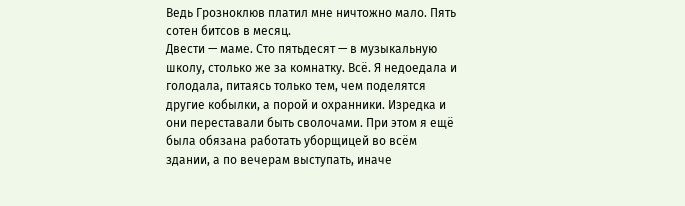Ведь Грозноклюв платил мне ничтожно мало. Пять сотен битсов в месяц.
Двести — маме. Сто пятьдесят — в музыкальную школу, столько же за комнатку. Всё. Я недоедала и голодала, питаясь только тем, чем поделятся другие кобылки, а порой и охранники. Изредка и они переставали быть сволочами. При этом я ещё была обязана работать уборщицей во всём здании, а по вечерам выступать, иначе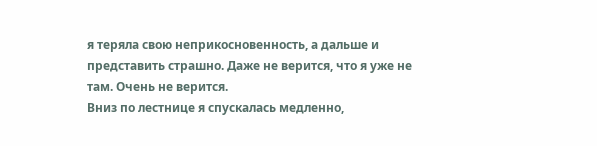я теряла свою неприкосновенность, а дальше и представить страшно. Даже не верится, что я уже не там. Очень не верится.
Вниз по лестнице я спускалась медленно,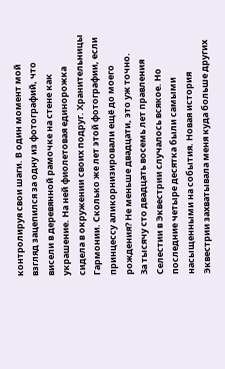контролируя свои шаги. В один момент мой взгляд зацепился за одну из фотографий, что висели в деревянной рамочке на стене как украшение. На ней фиолетовая единорожка сидела в окружении своих подруг. Хранительницы Гармонии. Сколько же лет этой фотографии, если принцессу аликорнизировали ещё до моего рождения? Не меньше двадцати, это уж точно.
За тысячу сто двадцать восемь лет правления Селестии в Эквестрии случалось всякое. Но последние четыре десятка были самыми насыщенными на события. Новая история Эквестрии захватывала меня куда больше других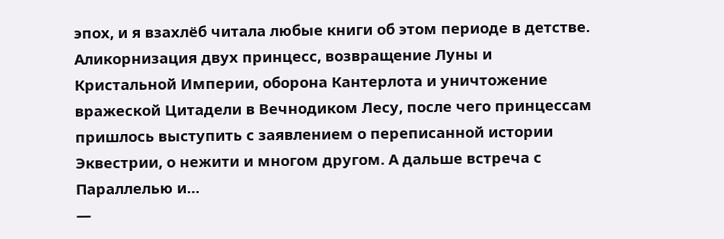эпох, и я взахлёб читала любые книги об этом периоде в детстве.
Аликорнизация двух принцесс, возвращение Луны и Кристальной Империи, оборона Кантерлота и уничтожение вражеской Цитадели в Вечнодиком Лесу, после чего принцессам пришлось выступить с заявлением о переписанной истории Эквестрии, о нежити и многом другом. А дальше встреча с Параллелью и…
—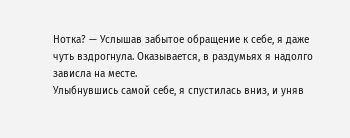Нотка? — Услышав забытое обращение к себе, я даже чуть вздрогнула. Оказывается, в раздумьях я надолго зависла на месте.
Улыбнувшись самой себе, я спустилась вниз, и уняв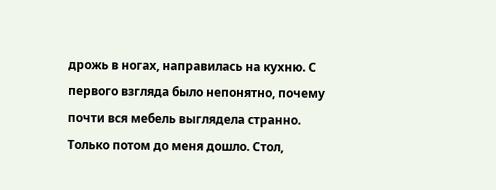дрожь в ногах, направилась на кухню. С первого взгляда было непонятно, почему почти вся мебель выглядела странно. Только потом до меня дошло. Стол,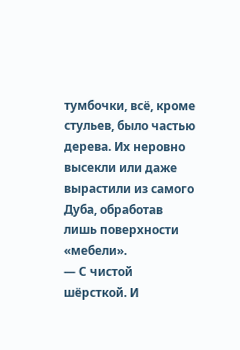тумбочки, всё, кроме стульев, было частью дерева. Их неровно высекли или даже вырастили из самого Дуба, обработав лишь поверхности «мебели».
— С чистой шёрсткой. И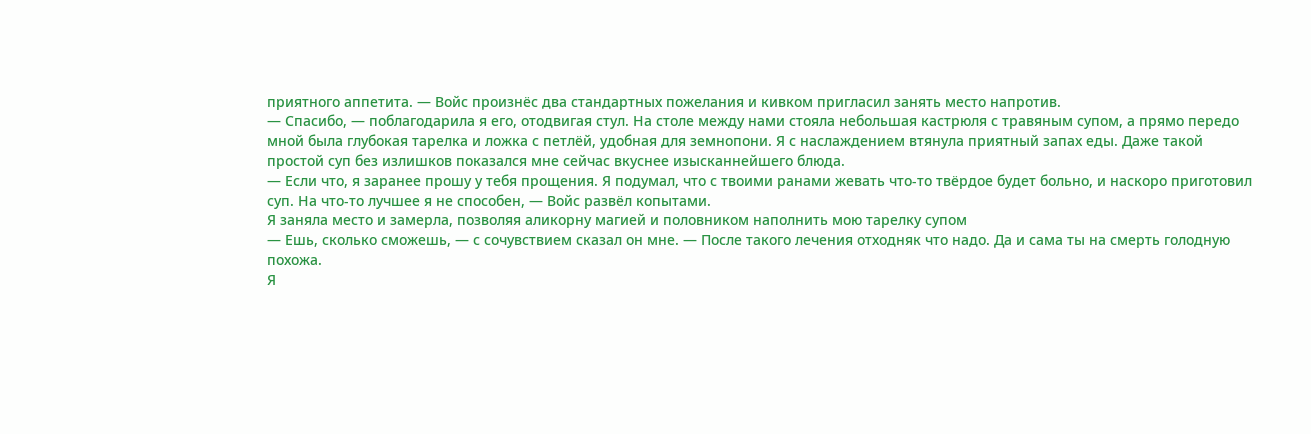приятного аппетита. — Войс произнёс два стандартных пожелания и кивком пригласил занять место напротив.
— Спасибо, — поблагодарила я его, отодвигая стул. На столе между нами стояла небольшая кастрюля с травяным супом, а прямо передо мной была глубокая тарелка и ложка с петлёй, удобная для земнопони. Я с наслаждением втянула приятный запах еды. Даже такой простой суп без излишков показался мне сейчас вкуснее изысканнейшего блюда.
— Если что, я заранее прошу у тебя прощения. Я подумал, что с твоими ранами жевать что-то твёрдое будет больно, и наскоро приготовил суп. На что-то лучшее я не способен, — Войс развёл копытами.
Я заняла место и замерла, позволяя аликорну магией и половником наполнить мою тарелку супом
— Ешь, сколько сможешь, — с сочувствием сказал он мне. — После такого лечения отходняк что надо. Да и сама ты на смерть голодную похожа.
Я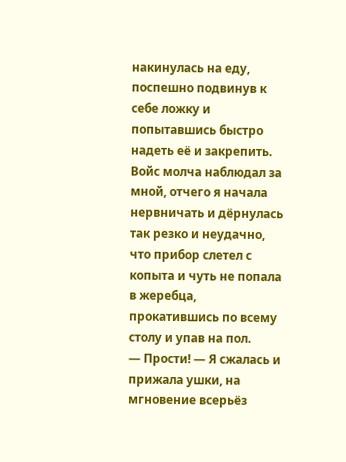накинулась на еду, поспешно подвинув к себе ложку и попытавшись быстро надеть её и закрепить. Войс молча наблюдал за мной, отчего я начала нервничать и дёрнулась так резко и неудачно, что прибор слетел с копыта и чуть не попала в жеребца, прокатившись по всему столу и упав на пол.
— Прости! — Я сжалась и прижала ушки, на мгновение всерьёз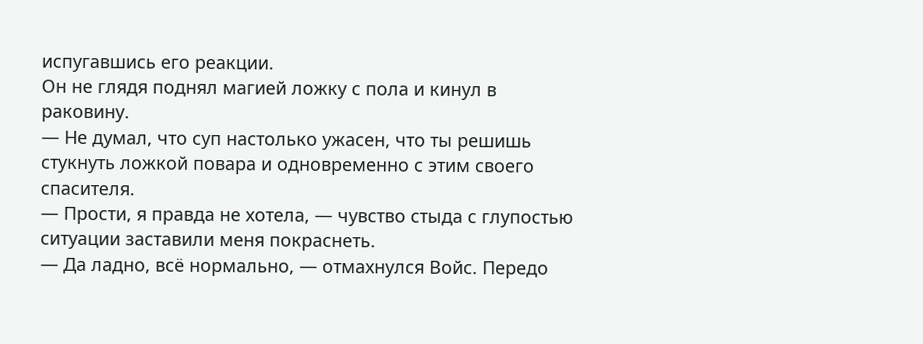испугавшись его реакции.
Он не глядя поднял магией ложку с пола и кинул в раковину.
— Не думал, что суп настолько ужасен, что ты решишь стукнуть ложкой повара и одновременно с этим своего спасителя.
— Прости, я правда не хотела, — чувство стыда с глупостью ситуации заставили меня покраснеть.
— Да ладно, всё нормально, — отмахнулся Войс. Передо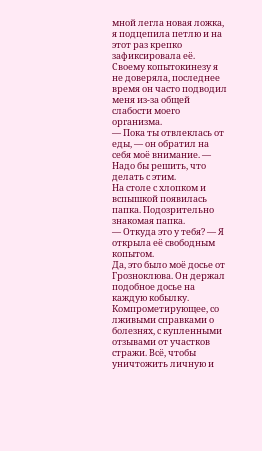мной легла новая ложка, я подцепила петлю и на этот раз крепко зафиксировала её. Своему копытокинезу я не доверяла, последнее время он часто подводил меня из-за общей слабости моего организма.
— Пока ты отвлеклась от еды, — он обратил на себя моё внимание. — Надо бы решить, что делать с этим.
На столе с хлопком и вспышкой появилась папка. Подозрительно знакомая папка.
— Откуда это у тебя? — Я открыла её свободным копытом.
Да, это было моё досье от Грозноклюва. Он держал подобное досье на каждую кобылку. Компрометирующее, со лживыми справками о болезнях, с купленными отзывами от участков стражи. Всё, чтобы уничтожить личную и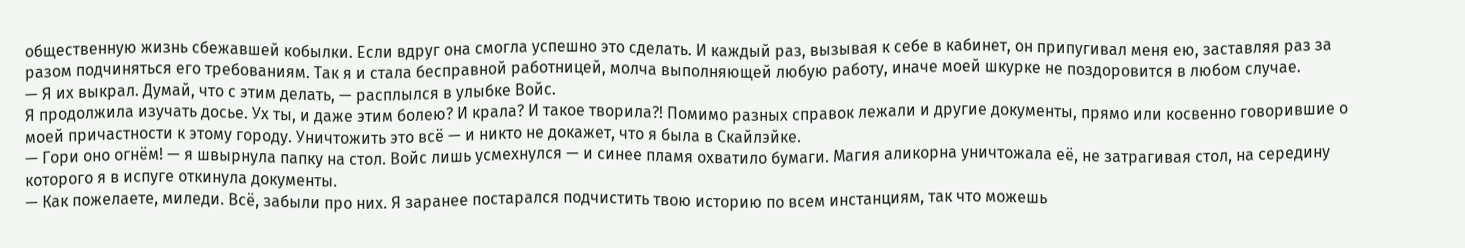общественную жизнь сбежавшей кобылки. Если вдруг она смогла успешно это сделать. И каждый раз, вызывая к себе в кабинет, он припугивал меня ею, заставляя раз за разом подчиняться его требованиям. Так я и стала бесправной работницей, молча выполняющей любую работу, иначе моей шкурке не поздоровится в любом случае.
— Я их выкрал. Думай, что с этим делать, — расплылся в улыбке Войс.
Я продолжила изучать досье. Ух ты, и даже этим болею? И крала? И такое творила?! Помимо разных справок лежали и другие документы, прямо или косвенно говорившие о моей причастности к этому городу. Уничтожить это всё — и никто не докажет, что я была в Скайлэйке.
— Гори оно огнём! — я швырнула папку на стол. Войс лишь усмехнулся — и синее пламя охватило бумаги. Магия аликорна уничтожала её, не затрагивая стол, на середину которого я в испуге откинула документы.
— Как пожелаете, миледи. Всё, забыли про них. Я заранее постарался подчистить твою историю по всем инстанциям, так что можешь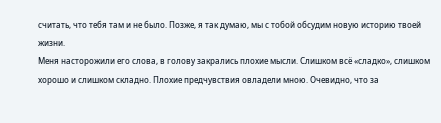считать, что тебя там и не было. Позже, я так думаю, мы с тобой обсудим новую историю твоей жизни.
Меня насторожили его слова, в голову закрались плохие мысли. Слишком всё «сладко», слишком хорошо и слишком складно. Плохие предчувствия овладели мною. Очевидно, что за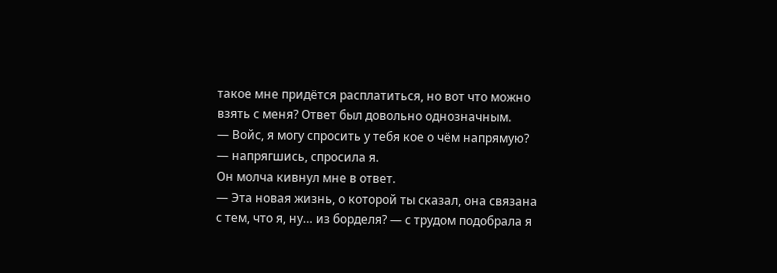такое мне придётся расплатиться, но вот что можно взять с меня? Ответ был довольно однозначным.
— Войс, я могу спросить у тебя кое о чём напрямую? — напрягшись, спросила я.
Он молча кивнул мне в ответ.
— Эта новая жизнь, о которой ты сказал, она связана с тем, что я, ну… из борделя? — с трудом подобрала я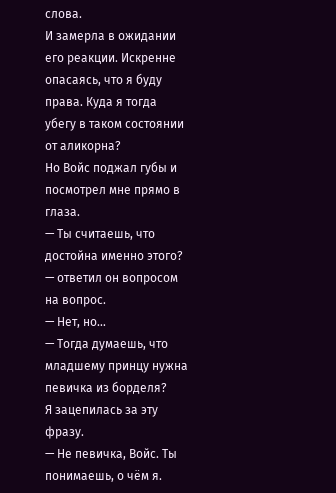слова.
И замерла в ожидании его реакции. Искренне опасаясь, что я буду права. Куда я тогда убегу в таком состоянии от аликорна?
Но Войс поджал губы и посмотрел мне прямо в глаза.
— Ты считаешь, что достойна именно этого? — ответил он вопросом на вопрос.
— Нет, но…
— Тогда думаешь, что младшему принцу нужна певичка из борделя?
Я зацепилась за эту фразу.
— Не певичка, Войс. Ты понимаешь, о чём я.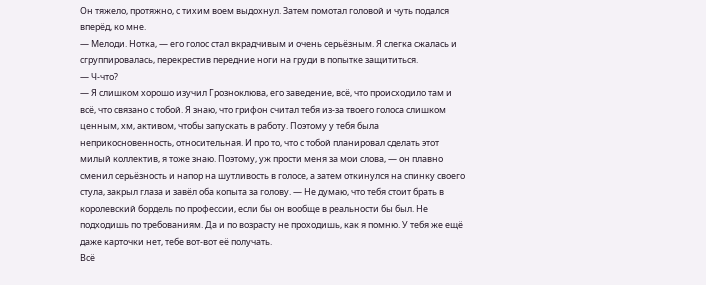Он тяжело, протяжно, с тихим воем выдохнул. Затем помотал головой и чуть подался вперёд, ко мне.
— Мелоди. Нотка, — его голос стал вкрадчивым и очень серьёзным. Я слегка сжалась и сгруппировалась, перекрестив передние ноги на груди в попытке защититься.
— Ч-что?
— Я слишком хорошо изучил Грозноклюва, его заведение, всё, что происходило там и всё, что связано с тобой. Я знаю, что грифон считал тебя из-за твоего голоса слишком ценным, хм, активом, чтобы запускать в работу. Поэтому у тебя была неприкосновенность, относительная. И про то, что с тобой планировал сделать этот милый коллектив, я тоже знаю. Поэтому, уж прости меня за мои слова, — он плавно сменил серьёзность и напор на шутливость в голосе, а затем откинулся на спинку своего стула, закрыл глаза и завёл оба копыта за голову. — Не думаю, что тебя стоит брать в королевский бордель по профессии, если бы он вообще в реальности бы был. Не подходишь по требованиям. Да и по возрасту не проходишь, как я помню. У тебя же ещё даже карточки нет, тебе вот-вот её получать.
Всё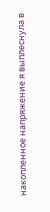накопленное напряжение я выплеснула в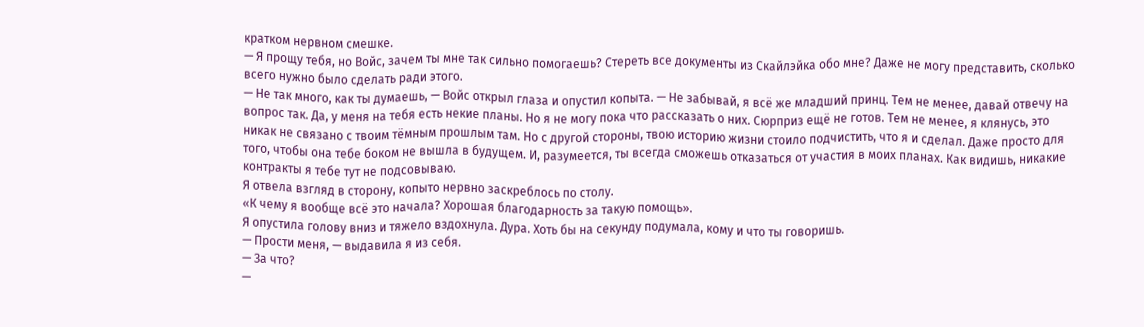кратком нервном смешке.
— Я прощу тебя, но Войс, зачем ты мне так сильно помогаешь? Стереть все документы из Скайлэйка обо мне? Даже не могу представить, сколько всего нужно было сделать ради этого.
— Не так много, как ты думаешь, — Войс открыл глаза и опустил копыта. — Не забывай, я всё же младший принц. Тем не менее, давай отвечу на вопрос так. Да, у меня на тебя есть некие планы. Но я не могу пока что рассказать о них. Сюрприз ещё не готов. Тем не менее, я клянусь, это никак не связано с твоим тёмным прошлым там. Но с другой стороны, твою историю жизни стоило подчистить, что я и сделал. Даже просто для того, чтобы она тебе боком не вышла в будущем. И, разумеется, ты всегда сможешь отказаться от участия в моих планах. Как видишь, никакие контракты я тебе тут не подсовываю.
Я отвела взгляд в сторону, копыто нервно заскреблось по столу.
«К чему я вообще всё это начала? Хорошая благодарность за такую помощь».
Я опустила голову вниз и тяжело вздохнула. Дура. Хоть бы на секунду подумала, кому и что ты говоришь.
— Прости меня, — выдавила я из себя.
— За что?
—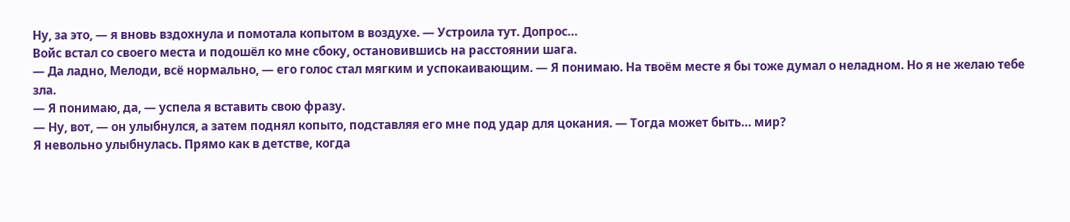Ну, за это, — я вновь вздохнула и помотала копытом в воздухе. — Устроила тут. Допрос…
Войс встал со своего места и подошёл ко мне сбоку, остановившись на расстоянии шага.
— Да ладно, Мелоди, всё нормально, — его голос стал мягким и успокаивающим. — Я понимаю. На твоём месте я бы тоже думал о неладном. Но я не желаю тебе зла.
— Я понимаю, да, — успела я вставить свою фразу.
— Ну, вот, — он улыбнулся, а затем поднял копыто, подставляя его мне под удар для цокания. — Тогда может быть… мир?
Я невольно улыбнулась. Прямо как в детстве, когда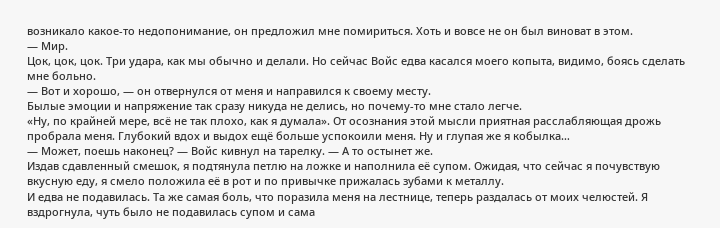возникало какое-то недопонимание, он предложил мне помириться. Хоть и вовсе не он был виноват в этом.
— Мир.
Цок, цок, цок. Три удара, как мы обычно и делали. Но сейчас Войс едва касался моего копыта, видимо, боясь сделать мне больно.
— Вот и хорошо, — он отвернулся от меня и направился к своему месту.
Былые эмоции и напряжение так сразу никуда не делись, но почему-то мне стало легче.
«Ну, по крайней мере, всё не так плохо, как я думала». От осознания этой мысли приятная расслабляющая дрожь пробрала меня. Глубокий вдох и выдох ещё больше успокоили меня. Ну и глупая же я кобылка…
— Может, поешь наконец? — Войс кивнул на тарелку. — А то остынет же.
Издав сдавленный смешок, я подтянула петлю на ложке и наполнила её супом. Ожидая, что сейчас я почувствую вкусную еду, я смело положила её в рот и по привычке прижалась зубами к металлу.
И едва не подавилась. Та же самая боль, что поразила меня на лестнице, теперь раздалась от моих челюстей. Я вздрогнула, чуть было не подавилась супом и сама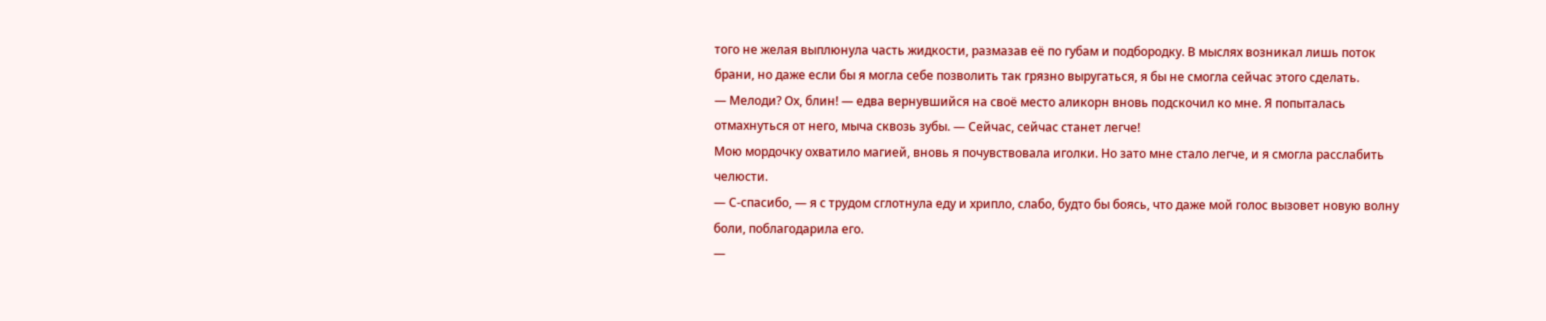того не желая выплюнула часть жидкости, размазав её по губам и подбородку. В мыслях возникал лишь поток брани, но даже если бы я могла себе позволить так грязно выругаться, я бы не смогла сейчас этого сделать.
— Мелоди? Ох, блин! — едва вернувшийся на своё место аликорн вновь подскочил ко мне. Я попыталась отмахнуться от него, мыча сквозь зубы. — Сейчас, сейчас станет легче!
Мою мордочку охватило магией, вновь я почувствовала иголки. Но зато мне стало легче, и я смогла расслабить челюсти.
— С-спасибо, — я с трудом сглотнула еду и хрипло, слабо, будто бы боясь, что даже мой голос вызовет новую волну боли, поблагодарила его.
—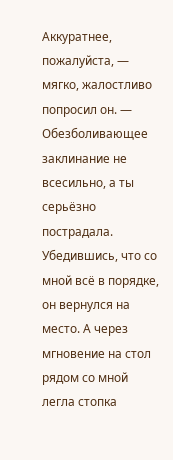Аккуратнее, пожалуйста, — мягко, жалостливо попросил он. — Обезболивающее заклинание не всесильно, а ты серьёзно пострадала.
Убедившись, что со мной всё в порядке, он вернулся на место. А через мгновение на стол рядом со мной легла стопка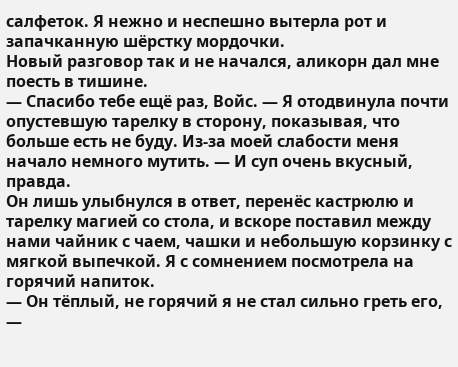салфеток. Я нежно и неспешно вытерла рот и запачканную шёрстку мордочки.
Новый разговор так и не начался, аликорн дал мне поесть в тишине.
— Спасибо тебе ещё раз, Войс. — Я отодвинула почти опустевшую тарелку в сторону, показывая, что больше есть не буду. Из-за моей слабости меня начало немного мутить. — И суп очень вкусный, правда.
Он лишь улыбнулся в ответ, перенёс кастрюлю и тарелку магией со стола, и вскоре поставил между нами чайник с чаем, чашки и небольшую корзинку с мягкой выпечкой. Я с сомнением посмотрела на горячий напиток.
— Он тёплый, не горячий я не стал сильно греть его, —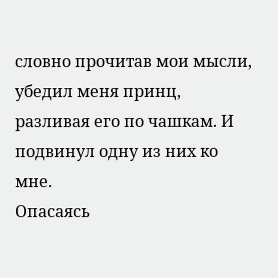словно прочитав мои мысли, убедил меня принц, разливая его по чашкам. И подвинул одну из них ко мне.
Опасаясь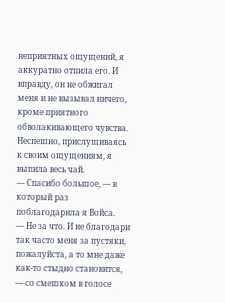неприятных ощущений, я аккуратно отпила его. И вправду, он не обжигал меня и не вызывал ничего, кроме приятного обволакивающего чувства. Неспешно, прислушиваясь к своим ощущениям, я выпила весь чай.
— Спасибо большое, — в который раз поблагодарила я Войса.
— Не за что. И не благодари так часто меня за пустяки, пожалуйста, а то мне даже как-то стыдно становится, — со смешком в голосе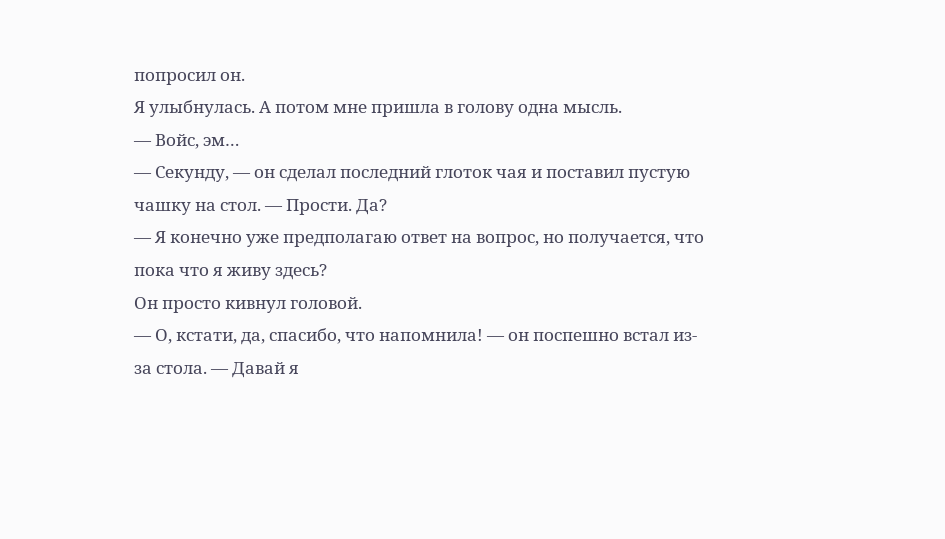попросил он.
Я улыбнулась. А потом мне пришла в голову одна мысль.
— Войс, эм…
— Секунду, — он сделал последний глоток чая и поставил пустую чашку на стол. — Прости. Да?
— Я конечно уже предполагаю ответ на вопрос, но получается, что пока что я живу здесь?
Он просто кивнул головой.
— О, кстати, да, спасибо, что напомнила! — он поспешно встал из-за стола. — Давай я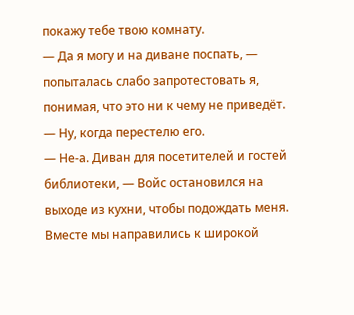покажу тебе твою комнату.
— Да я могу и на диване поспать, — попыталась слабо запротестовать я, понимая, что это ни к чему не приведёт. — Ну, когда перестелю его.
— Не-а. Диван для посетителей и гостей библиотеки, — Войс остановился на выходе из кухни, чтобы подождать меня. Вместе мы направились к широкой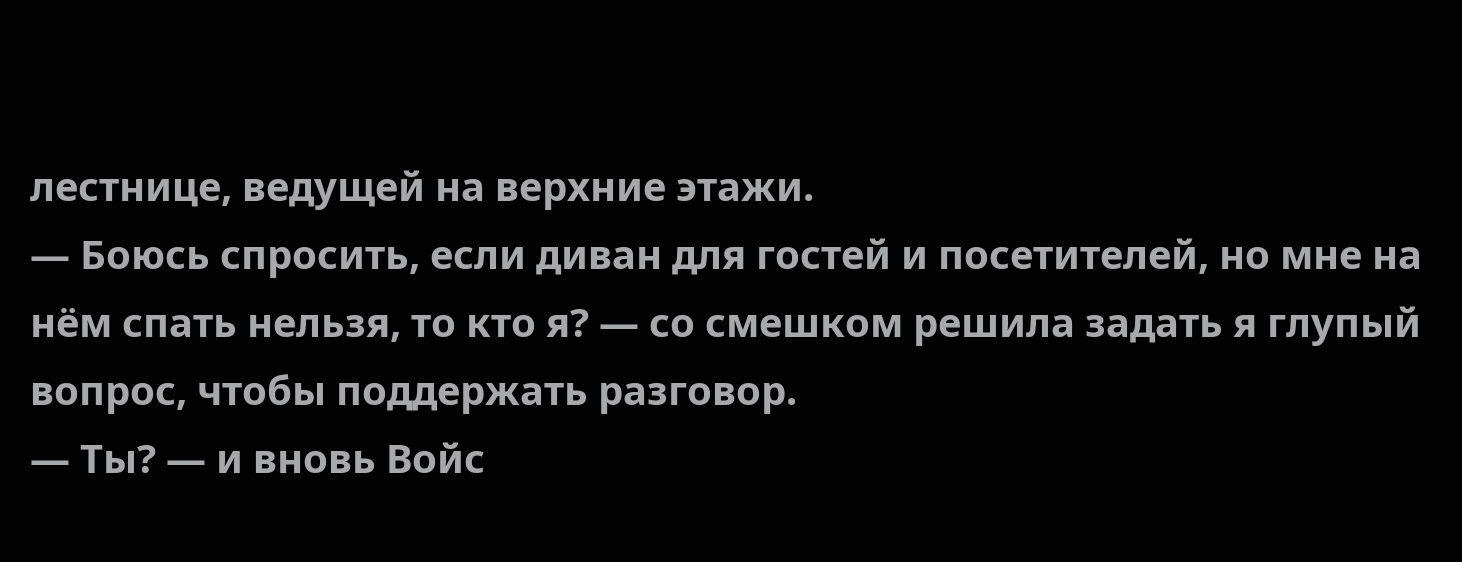лестнице, ведущей на верхние этажи.
— Боюсь спросить, если диван для гостей и посетителей, но мне на нём спать нельзя, то кто я? — со смешком решила задать я глупый вопрос, чтобы поддержать разговор.
— Ты? — и вновь Войс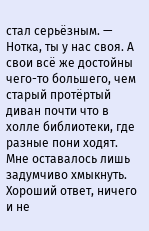стал серьёзным. — Нотка, ты у нас своя. А свои всё же достойны чего-то большего, чем старый протëртый диван почти что в холле библиотеки, где разные пони ходят.
Мне оставалось лишь задумчиво хмыкнуть. Хороший ответ, ничего и не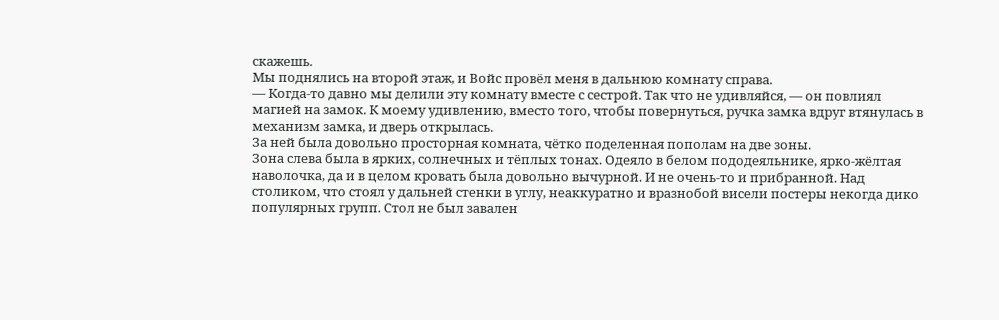скажешь.
Мы поднялись на второй этаж, и Войс провёл меня в дальнюю комнату справа.
— Когда-то давно мы делили эту комнату вместе с сестрой. Так что не удивляйся, — он повлиял магией на замок. К моему удивлению, вместо того, чтобы повернуться, ручка замка вдруг втянулась в механизм замка, и дверь открылась.
За ней была довольно просторная комната, чётко поделенная пополам на две зоны.
Зона слева была в ярких, солнечных и тёплых тонах. Одеяло в белом пододеяльнике, ярко-жёлтая наволочка, да и в целом кровать была довольно вычурной. И не очень-то и прибранной. Над столиком, что стоял у дальней стенки в углу, неаккуратно и вразнобой висели постеры некогда дико популярных групп. Стол не был завален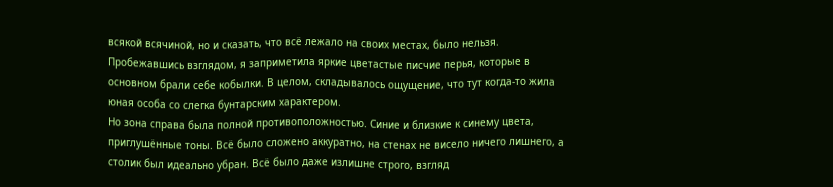всякой всячиной, но и сказать, что всё лежало на своих местах, было нельзя. Пробежавшись взглядом, я заприметила яркие цветастые писчие перья, которые в основном брали себе кобылки. В целом, складывалось ощущение, что тут когда-то жила юная особа со слегка бунтарским характером.
Но зона справа была полной противоположностью. Синие и близкие к синему цвета, приглушённые тоны. Всё было сложено аккуратно, на стенах не висело ничего лишнего, а столик был идеально убран. Всё было даже излишне строго, взгляд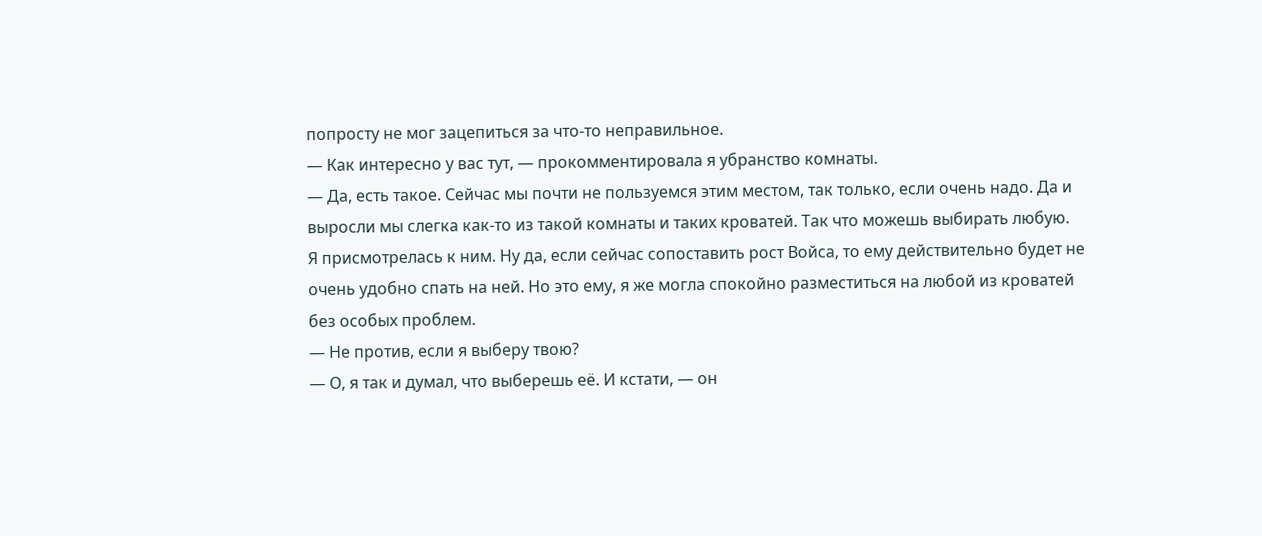попросту не мог зацепиться за что-то неправильное.
— Как интересно у вас тут, — прокомментировала я убранство комнаты.
— Да, есть такое. Сейчас мы почти не пользуемся этим местом, так только, если очень надо. Да и выросли мы слегка как-то из такой комнаты и таких кроватей. Так что можешь выбирать любую.
Я присмотрелась к ним. Ну да, если сейчас сопоставить рост Войса, то ему действительно будет не очень удобно спать на ней. Но это ему, я же могла спокойно разместиться на любой из кроватей без особых проблем.
— Не против, если я выберу твою?
— О, я так и думал, что выберешь её. И кстати, — он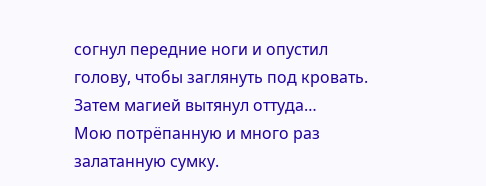согнул передние ноги и опустил голову, чтобы заглянуть под кровать. Затем магией вытянул оттуда…
Мою потрёпанную и много раз залатанную сумку.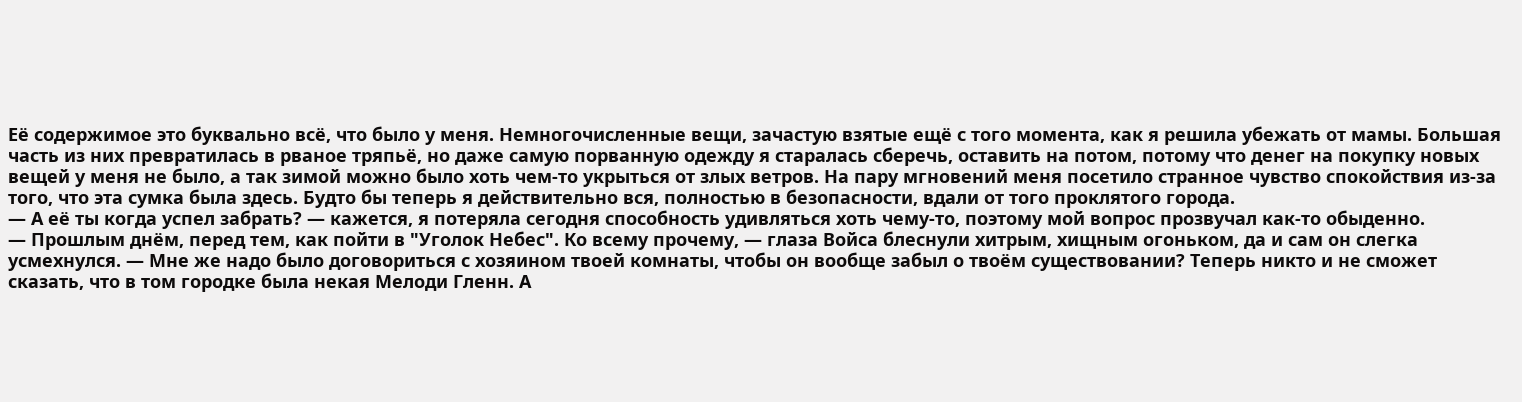Её содержимое это буквально всё, что было у меня. Немногочисленные вещи, зачастую взятые ещё с того момента, как я решила убежать от мамы. Большая часть из них превратилась в рваное тряпьё, но даже самую порванную одежду я старалась сберечь, оставить на потом, потому что денег на покупку новых вещей у меня не было, а так зимой можно было хоть чем-то укрыться от злых ветров. На пару мгновений меня посетило странное чувство спокойствия из-за того, что эта сумка была здесь. Будто бы теперь я действительно вся, полностью в безопасности, вдали от того проклятого города.
— А её ты когда успел забрать? — кажется, я потеряла сегодня способность удивляться хоть чему-то, поэтому мой вопрос прозвучал как-то обыденно.
— Прошлым днём, перед тем, как пойти в "Уголок Небес". Ко всему прочему, — глаза Войса блеснули хитрым, хищным огоньком, да и сам он слегка усмехнулся. — Мне же надо было договориться с хозяином твоей комнаты, чтобы он вообще забыл о твоём существовании? Теперь никто и не сможет сказать, что в том городке была некая Мелоди Гленн. А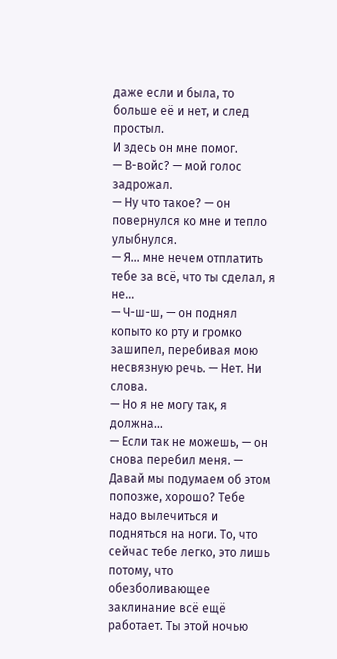даже если и была, то больше её и нет, и след простыл.
И здесь он мне помог.
— В-войс? — мой голос задрожал.
— Ну что такое? — он повернулся ко мне и тепло улыбнулся.
— Я… мне нечем отплатить тебе за всё, что ты сделал, я не…
— Ч-ш-ш, — он поднял копыто ко рту и громко зашипел, перебивая мою несвязную речь. — Нет. Ни слова.
— Но я не могу так, я должна…
— Если так не можешь, — он снова перебил меня. — Давай мы подумаем об этом попозже, хорошо? Тебе надо вылечиться и подняться на ноги. То, что сейчас тебе легко, это лишь потому, что обезболивающее заклинание всё ещё работает. Ты этой ночью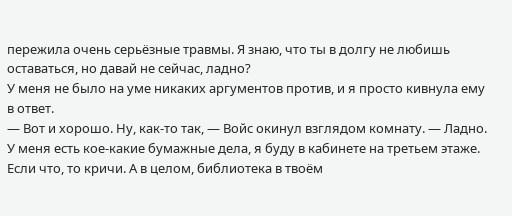пережила очень серьёзные травмы. Я знаю, что ты в долгу не любишь оставаться, но давай не сейчас, ладно?
У меня не было на уме никаких аргументов против, и я просто кивнула ему в ответ.
— Вот и хорошо. Ну, как-то так, — Войс окинул взглядом комнату. — Ладно. У меня есть кое-какие бумажные дела, я буду в кабинете на третьем этаже. Если что, то кричи. А в целом, библиотека в твоём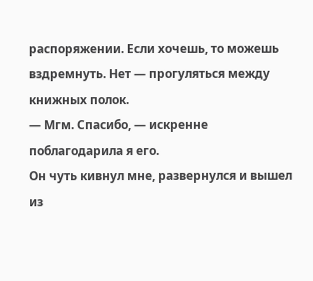распоряжении. Если хочешь, то можешь вздремнуть. Нет — прогуляться между книжных полок.
— Мгм. Спасибо, — искренне поблагодарила я его.
Он чуть кивнул мне, развернулся и вышел из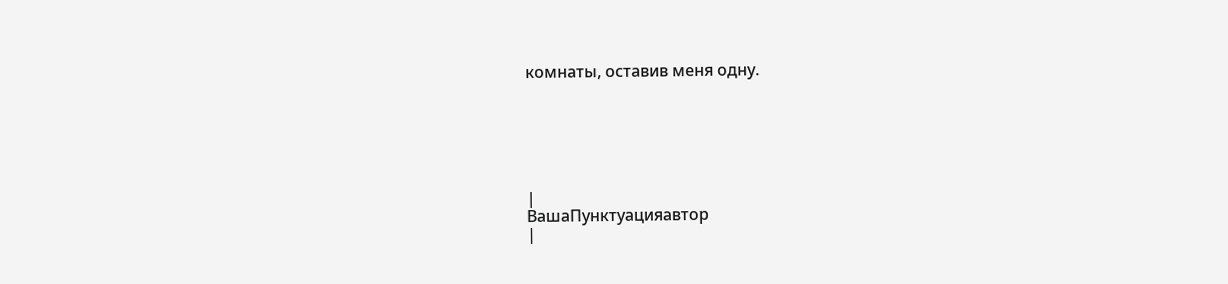комнаты, оставив меня одну.






|
ВашаПунктуацияавтор
|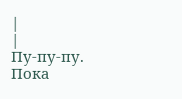|
|
Пу-пу-пу.
Пока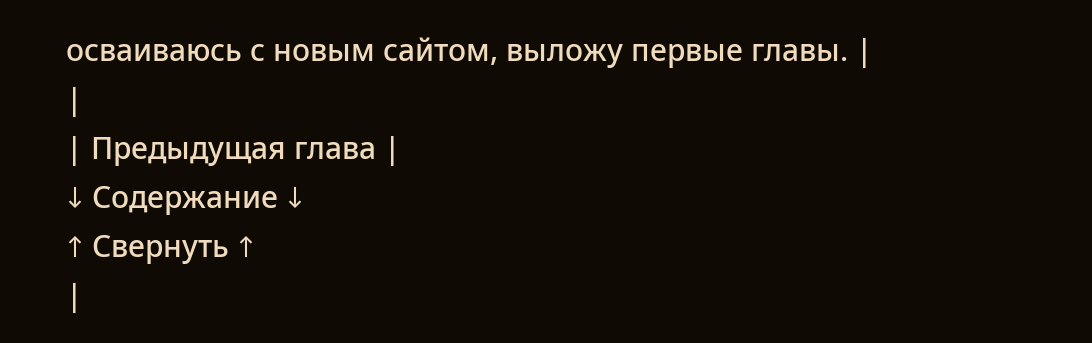осваиваюсь с новым сайтом, выложу первые главы. |
|
| Предыдущая глава |
↓ Содержание ↓
↑ Свернуть ↑
|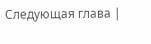Следующая глава |